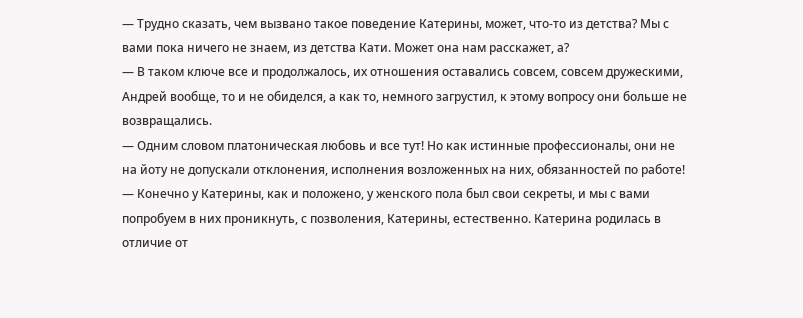— Трудно сказать, чем вызвано такое поведение Катерины, может, что-то из детства? Мы с вами пока ничего не знаем, из детства Кати. Может она нам расскажет, а?
— В таком ключе все и продолжалось, их отношения оставались совсем, совсем дружескими, Андрей вообще, то и не обиделся, а как то, немного загрустил, к этому вопросу они больше не возвращались.
— Одним словом платоническая любовь и все тут! Но как истинные профессионалы, они не на йоту не допускали отклонения, исполнения возложенных на них, обязанностей по работе!
— Конечно у Катерины, как и положено, у женского пола был свои секреты, и мы с вами попробуем в них проникнуть, с позволения, Катерины, естественно. Катерина родилась в отличие от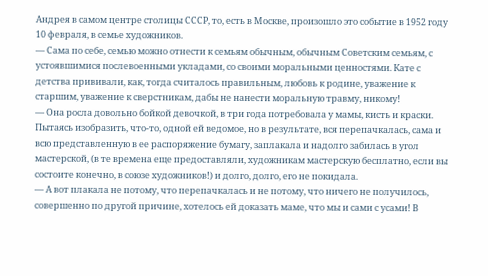Андрея в самом центре столицы СССР, то, есть в Москве, произошло это событие в 1952 году 10 февраля, в семье художников.
— Сама по себе, семью можно отнести к семьям обычным, обычным Советским семьям, с устоявшимися послевоенными укладами, со своими моральными ценностями. Кате с детства прививали, как, тогда считалось правильным, любовь к родине, уважение к старшим, уважение к сверстникам, дабы не нанести моральную травму, никому!
— Она росла довольно бойкой девочкой, в три года потребовала у мамы, кисть и краски. Пытаясь изобразить, что-то, одной ей ведомое, но в результате, вся перепачкалась, сама и всю представленную в ее распоряжение бумагу, заплакала и надолго забилась в угол мастерской, (в те времена еще предоставляли, художникам мастерскую бесплатно, если вы состоите конечно, в союзе художников!) и долго, долго, его не покидала.
— А вот плакала не потому, что перепачкалась и не потому, что ничего не получилось, совершенно по другой причине, хотелось ей доказать маме, что мы и сами с усами! В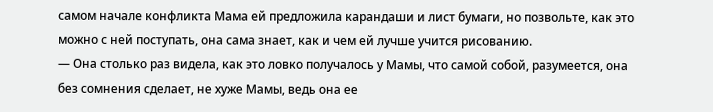самом начале конфликта Мама ей предложила карандаши и лист бумаги, но позвольте, как это можно с ней поступать, она сама знает, как и чем ей лучше учится рисованию.
— Она столько раз видела, как это ловко получалось у Мамы, что самой собой, разумеется, она без сомнения сделает, не хуже Мамы, ведь она ее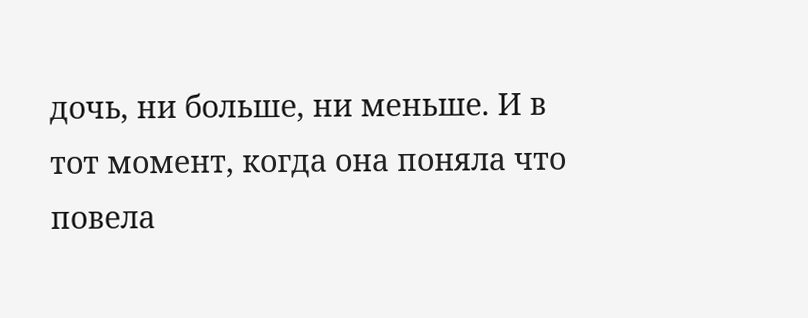дочь, ни больше, ни меньше. И в тот момент, когда она поняла что повела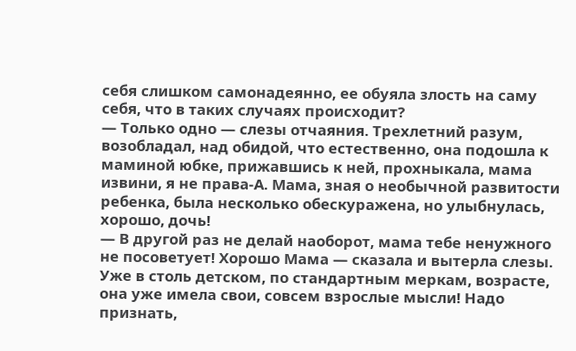себя слишком самонадеянно, ее обуяла злость на саму себя, что в таких случаях происходит?
— Только одно — слезы отчаяния. Трехлетний разум, возобладал, над обидой, что естественно, она подошла к маминой юбке, прижавшись к ней, прохныкала, мама извини, я не права-А. Мама, зная о необычной развитости ребенка, была несколько обескуражена, но улыбнулась, хорошо, дочь!
— В другой раз не делай наоборот, мама тебе ненужного не посоветует! Хорошо Мама — сказала и вытерла слезы. Уже в столь детском, по стандартным меркам, возрасте, она уже имела свои, совсем взрослые мысли! Надо признать,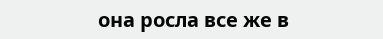она росла все же в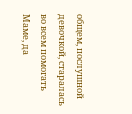общем, послушной девочкой, старалась во всем помогать Маме, да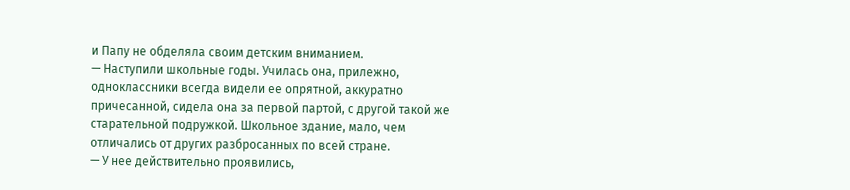и Папу не обделяла своим детским вниманием.
— Наступили школьные годы. Училась она, прилежно, одноклассники всегда видели ее опрятной, аккуратно причесанной, сидела она за первой партой, с другой такой же старательной подружкой. Школьное здание, мало, чем отличались от других разбросанных по всей стране.
— У нее действительно проявились,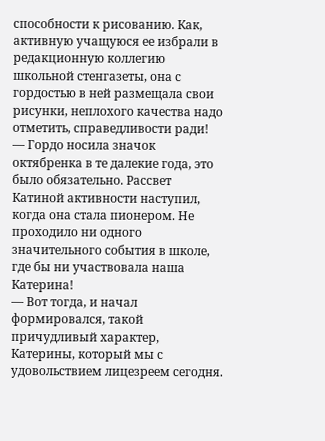способности к рисованию. Как, активную учащуюся ее избрали в редакционную коллегию школьной стенгазеты, она с гордостью в ней размещала свои рисунки, неплохого качества надо отметить, справедливости ради!
— Гордо носила значок октябренка в те далекие года, это было обязательно. Рассвет Катиной активности наступил, когда она стала пионером. Не проходило ни одного значительного события в школе, где бы ни участвовала наша Катерина!
— Вот тогда, и начал формировался, такой причудливый характер, Катерины, который мы с удовольствием лицезреем сегодня.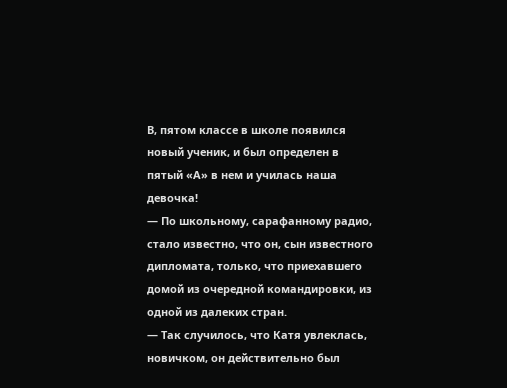В, пятом классе в школе появился новый ученик, и был определен в пятый «А» в нем и училась наша девочка!
— По школьному, сарафанному радио, стало известно, что он, сын известного дипломата, только, что приехавшего домой из очередной командировки, из одной из далеких стран.
— Так случилось, что Катя увлеклась, новичком, он действительно был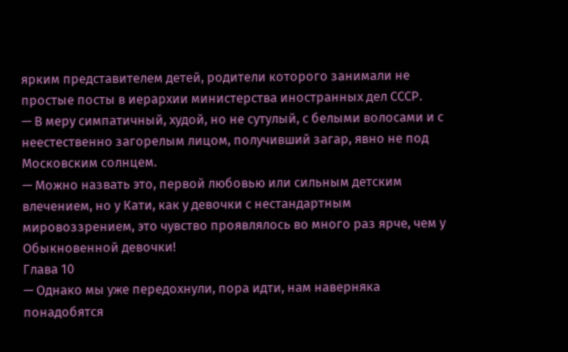ярким представителем детей, родители которого занимали не простые посты в иерархии министерства иностранных дел СССР.
— В меру симпатичный, худой, но не сутулый, с белыми волосами и с неестественно загорелым лицом, получивший загар, явно не под Московским солнцем.
— Можно назвать это, первой любовью или сильным детским влечением, но у Кати, как у девочки с нестандартным мировоззрением, это чувство проявлялось во много раз ярче, чем у Обыкновенной девочки!
Глава 10
— Однако мы уже передохнули, пора идти, нам наверняка понадобятся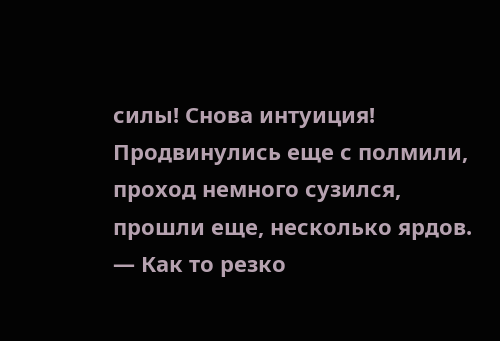силы! Снова интуиция! Продвинулись еще с полмили, проход немного сузился, прошли еще, несколько ярдов.
— Как то резко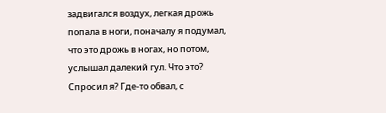задвигался воздух, легкая дрожь попала в ноги, поначалу я подумал, что это дрожь в ногах, но потом, услышал далекий гул. Что это? Спросил я? Где-то обвал, с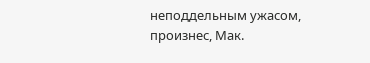неподдельным ужасом, произнес, Мак.